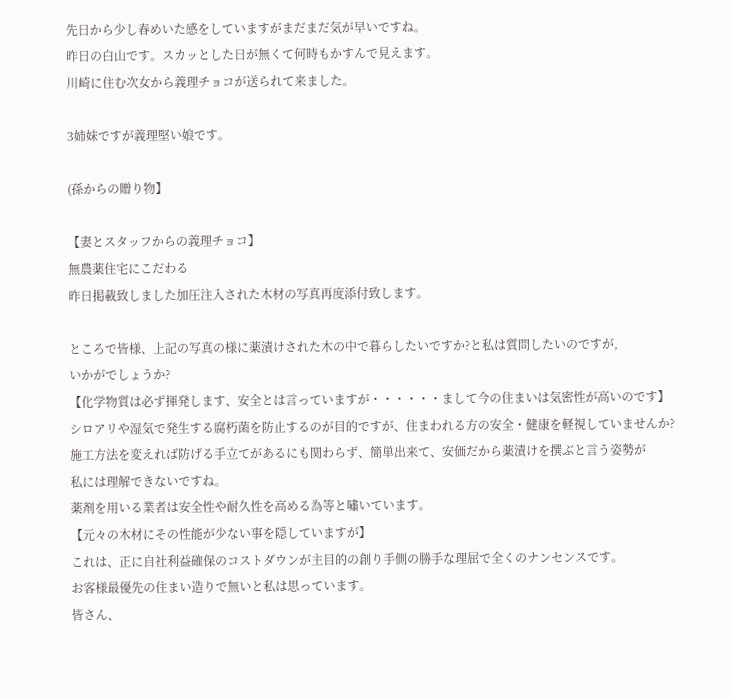先日から少し春めいた感をしていますがまだまだ気が早いですね。
昨日の白山です。スカッとした日が無くて何時もかすんで見えます。
川崎に住む次女から義理チョコが送られて来ました。

3姉妹ですが義理堅い娘です。

(孫からの贈り物】

【妻とスタッフからの義理チョコ】
無農薬住宅にこだわる
昨日掲載致しました加圧注入された木材の写真再度添付致します。

ところで皆様、上記の写真の様に薬漬けされた木の中で暮らしたいですか?と私は質問したいのですが,
いかがでしょうか?
【化学物質は必ず揮発します、安全とは言っていますが・・・・・・まして今の住まいは気密性が高いのです】
シロアリや湿気で発生する腐朽菌を防止するのが目的ですが、住まわれる方の安全・健康を軽視していませんか?
施工方法を変えれば防げる手立てがあるにも関わらず、簡単出来て、安価だから薬漬けを撰ぶと言う姿勢が
私には理解できないですね。
薬剤を用いる業者は安全性や耐久性を高める為等と嘯いています。
【元々の木材にその性能が少ない事を隠していますが】
これは、正に自社利益確保のコストダウンが主目的の創り手側の勝手な理屈で全くのナンセンスです。
お客様最優先の住まい造りで無いと私は思っています。
皆さん、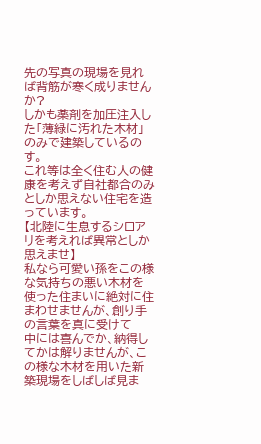先の写真の現場を見れば背筋が寒く成りませんか?
しかも薬剤を加圧注入した「薄緑に汚れた木材」のみで建築しているのす。
これ等は全く住む人の健康を考えず自社都合のみとしか思えない住宅を造っています。
【北陸に生息するシロアリを考えれば異常としか思えませ】
私なら可愛い孫をこの様な気持ちの悪い木材を使った住まいに絶対に住まわせませんが、創り手の言葉を真に受けて
中には喜んでか、納得してかは解りませんが、この様な木材を用いた新築現場をしばしば見ま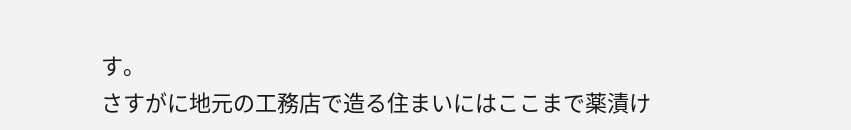す。
さすがに地元の工務店で造る住まいにはここまで薬漬け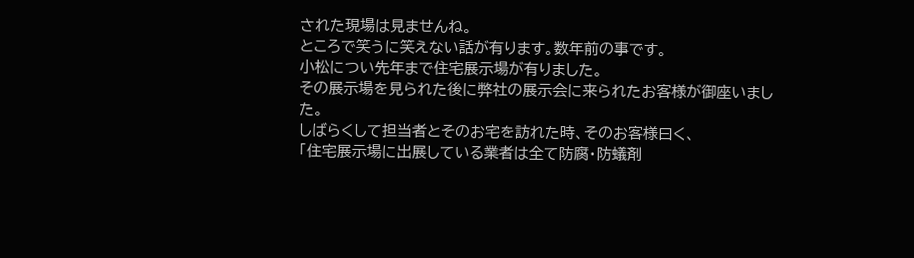された現場は見ませんね。
ところで笑うに笑えない話が有ります。数年前の事です。
小松につい先年まで住宅展示場が有りました。
その展示場を見られた後に弊社の展示会に来られたお客様が御座いました。
しばらくして担当者とそのお宅を訪れた時、そのお客様曰く、
「住宅展示場に出展している業者は全て防腐・防蟻剤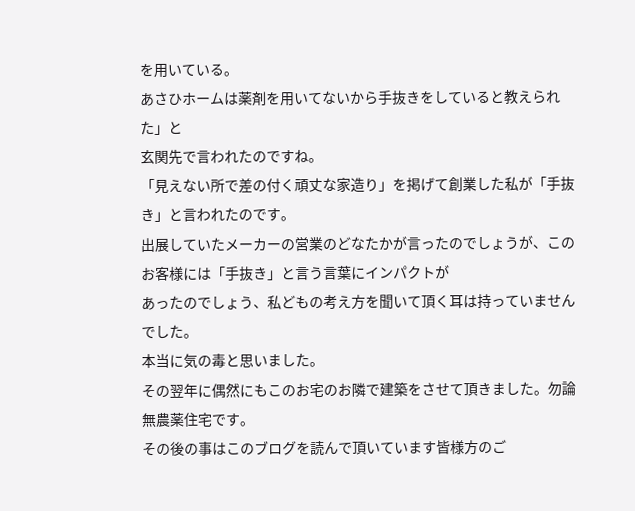を用いている。
あさひホームは薬剤を用いてないから手抜きをしていると教えられた」と
玄関先で言われたのですね。
「見えない所で差の付く頑丈な家造り」を掲げて創業した私が「手抜き」と言われたのです。
出展していたメーカーの営業のどなたかが言ったのでしょうが、このお客様には「手抜き」と言う言葉にインパクトが
あったのでしょう、私どもの考え方を聞いて頂く耳は持っていませんでした。
本当に気の毒と思いました。
その翌年に偶然にもこのお宅のお隣で建築をさせて頂きました。勿論無農薬住宅です。
その後の事はこのブログを読んで頂いています皆様方のご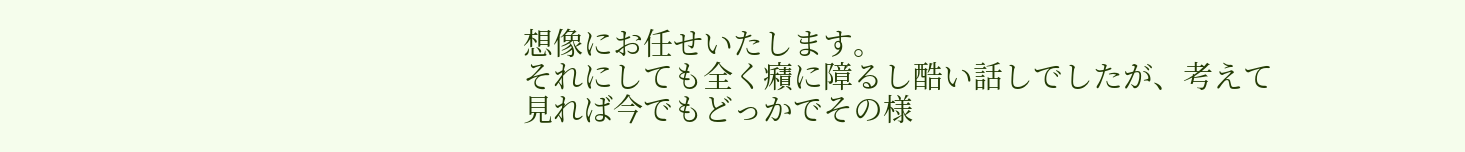想像にお任せいたします。
それにしても全く癪に障るし酷い話しでしたが、考えて見れば今でもどっかでその様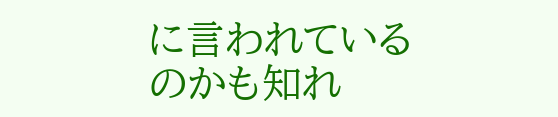に言われているのかも知れ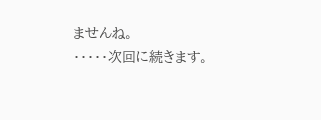ませんね。
・・・・・次回に続きます。